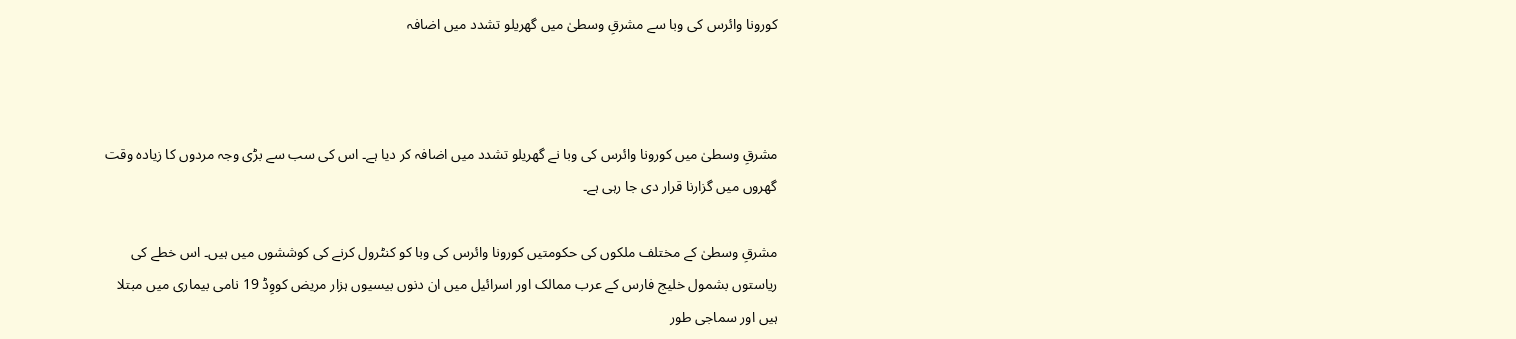کورونا وائرس کی وبا سے مشرقِ وسطیٰ میں گھریلو تشدد میں اضافہ



مشرقِ وسطیٰ میں کورونا وائرس کی وبا نے گھریلو تشدد میں اضافہ کر دیا ہے۔ اس کی سب سے بڑی وجہ مردوں کا زیادہ وقت گھروں میں گزارنا قرار دی جا رہی ہے۔

مشرقِ وسطیٰ کے مختلف ملکوں کی حکومتیں کورونا وائرس کی وبا کو کنٹرول کرنے کی کوششوں میں ہیں۔ اس خطے کی ریاستوں بشمول خلیج فارس کے عرب ممالک اور اسرائیل میں ان دنوں بیسیوں ہزار مریض کووِڈ 19 نامی بیماری میں مبتلا ہیں اور سماجی طور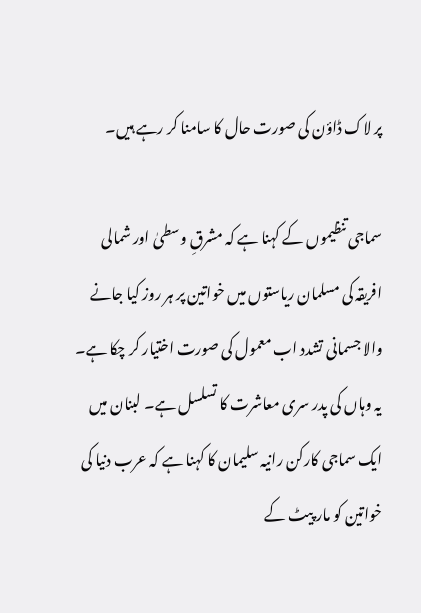پر لاک ڈاؤن کی صورت حال کا سامنا کر رہے ہیں۔

سماجی تنظیموں کے کہنا ہے کہ مشرقِ وسطیٰ اور شمالی افریقہ کی مسلمان ریاستوں میں خواتین پر ہر روز کیا جانے والا جسمانی تشدد اب معمول کی صورت اختیار کر چکا ہے۔ یہ وہاں کی پدر سری معاشرت کا تسلسل ہے۔ لبنان میں ایک سماجی کارکن رانیہ سلیمان کا کہنا ہے کہ عرب دنیا کی خواتین کو مار پیٹ کے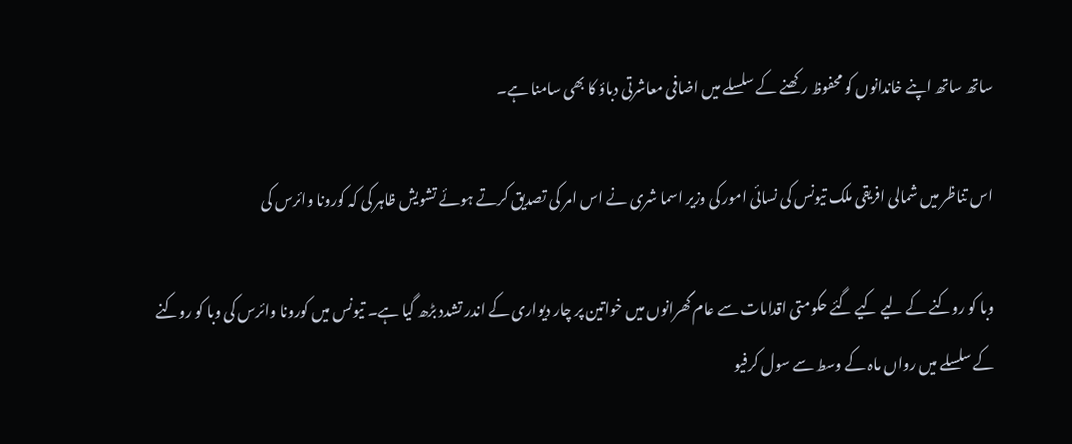ساتھ ساتھ اپنے خاندانوں کو محفوظ رکھنے کے سلسلے میں اضافی معاشرتی دباؤ کا بھی سامنا ہے۔

اس تناظر میں شمالی افریقی ملک تیونس کی نسائی امور کی وزیر اسما شری نے اس امر کی تصدیق کرتے ہوئے تشویش ظاہر کی کہ کورونا وائرس کی

وبا کو روکنے کے لیے کیے گئے حکومتی اقدامات سے عام گھرانوں میں خواتین پر چار دیواری کے اندر تشدد بڑھ گیا ہے۔ تیونس میں کورونا وائرس کی وبا کو روکنے کے سلسلے میں رواں ماہ کے وسط سے سول کرفیو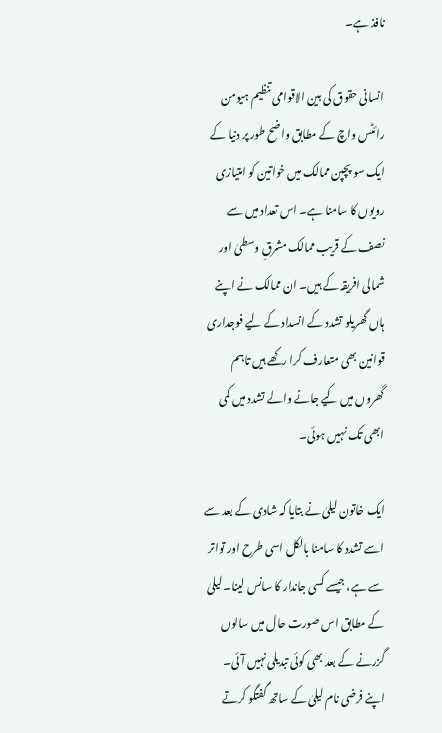نافذ ہے۔

انسانی حقوق کی بین الاقوامی تنظیم ہیومن رائٹس واچ کے مطابق واضح طور پر دنیا کے ایک سو پچپن ممالک میں خواتین کو امتیازی رویوں کا سامنا ہے۔ اس تعداد میں سے نصف کے قریب ممالک مشرقِ وسطیٰ اور شمالی افریقہ کے ہیں۔ ان ممالک نے اپنے ہاں گھریلو تشدد کے انسداد کے لیے فوجداری قوانین بھی متعارف کرا رکھے ہیں تاہم گھروں میں کیے جانے والے تشدد میں کمی ابھی تک نہیں ہوئی۔

ایک خاتون لیلیٰ نے بتایا کہ شادی کے بعد سے اسے تشدد کا سامنا بالکل اسی طرح اور تواتر سے ہے، جیسے کسی جاندار کا سانس لینا۔ لیلیٰ کے مطابق اس صورت حال میں سالوں گزرنے کے بعد بھی کوئی تبدیلی نہیں آئی۔ اپنے فرضی نام لیلیٰ کے ساتھ گفتگو کرتے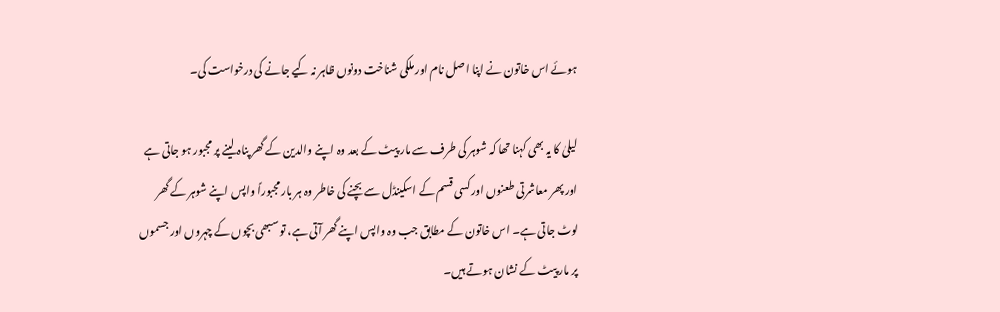ہوئے اس خاتون نے اپنا اصل نام اور ملکی شناخت دونوں ظاہر نہ کیے جانے کی درخواست کی۔

لیلیٰ کا یہ بھی کہنا تھا کہ شوہر کی طرف سے مار پیٹ کے بعد وہ اپنے والدین کے گھر پناہ لینے پر مجبور ہو جاتی ہے اور پھر معاشرتی طعنوں اور کسی قسم کے اسکینڈل سے بچنے کی خاطر وہ ہر بار مجبوراً واپس اپنے شوہر کے گھر لوٹ جاتی ہے۔ اس خاتون کے مطابق جب وہ واپس اپنے گھر آتی ہے، تو سبھی بچوں کے چہروں اور جسموں پر مار پیٹ کے نشان ہوتے ہیں۔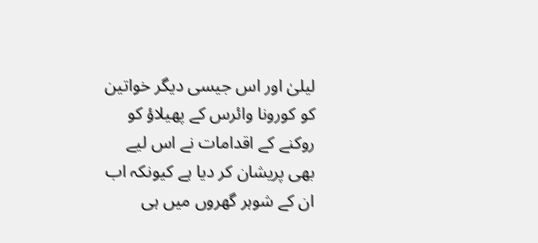لیلیٰ اور اس جیسی دیگر خواتین کو کورونا وائرس کے پھیلاؤ کو روکنے کے اقدامات نے اس لیے بھی پریشان کر دیا ہے کیونکہ اب ان کے شوہر گھروں میں ہی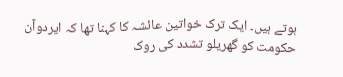ہوتے ہیں۔ ایک ترک خواتین عائشہ کا کہنا تھا کہ ایردوآن حکومت کو گھریلو تشدد کی روک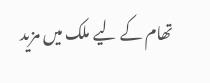تھام کے لیے ملک میں مزید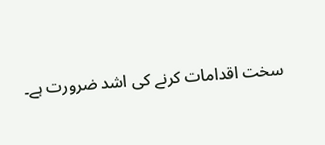سخت اقدامات کرنے کی اشد ضرورت ہے۔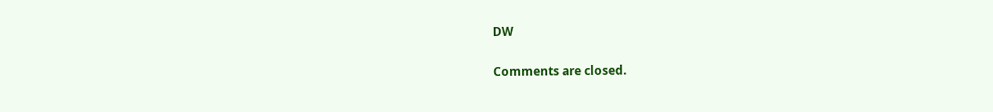DW

Comments are closed.